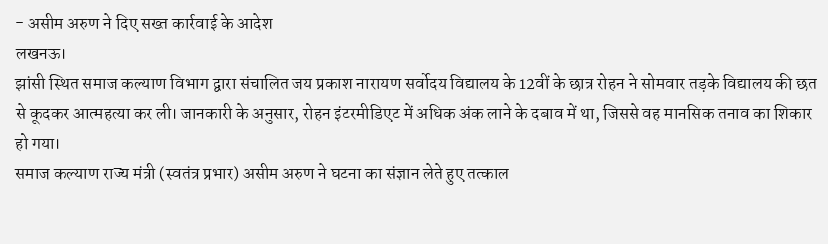- असीम अरुण ने दिए सख्त कार्रवाई के आदेश
लखनऊ।
झांसी स्थित समाज कल्याण विभाग द्वारा संचालित जय प्रकाश नारायण सर्वोदय विद्यालय के 12वीं के छात्र रोहन ने सोमवार तड़के विद्यालय की छत से कूदकर आत्महत्या कर ली। जानकारी के अनुसार, रोहन इंटरमीडिएट में अधिक अंक लाने के दबाव में था, जिससे वह मानसिक तनाव का शिकार हो गया।
समाज कल्याण राज्य मंत्री (स्वतंत्र प्रभार) असीम अरुण ने घटना का संज्ञान लेते हुए तत्काल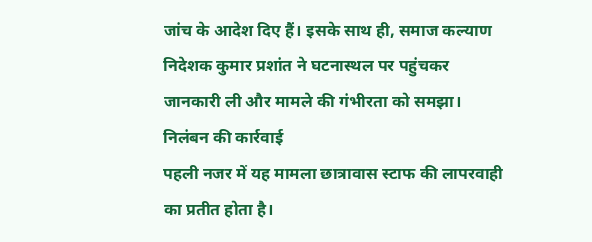जांच के आदेश दिए हैं। इसके साथ ही, समाज कल्याण निदेशक कुमार प्रशांत ने घटनास्थल पर पहुंचकर जानकारी ली और मामले की गंभीरता को समझा।
निलंबन की कार्रवाई
पहली नजर में यह मामला छात्रावास स्टाफ की लापरवाही का प्रतीत होता है।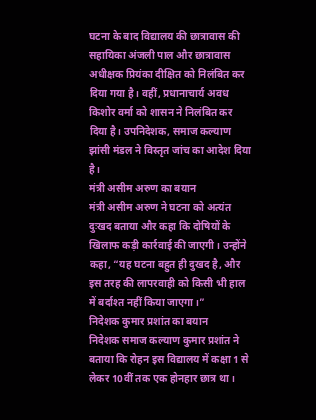घटना के बाद विद्यालय की छात्रावास की सहायिका अंजली पाल और छात्रावास अधीक्षक प्रियंका दीक्षित को निलंबित कर दिया गया है। वहीं, प्रधानाचार्य अवध किशोर वर्मा को शासन ने निलंबित कर दिया है। उपनिदेशक, समाज कल्याण झांसी मंडल ने विस्तृत जांच का आदेश दिया है।
मंत्री असीम अरुण का बयान
मंत्री असीम अरुण ने घटना को अत्यंत दुःखद बताया और कहा कि दोषियों के खिलाफ कड़ी कार्रवाई की जाएगी। उन्होंने कहा, “यह घटना बहुत ही दुखद है, और इस तरह की लापरवाही को किसी भी हाल में बर्दाश्त नहीं किया जाएगा।”
निदेशक कुमार प्रशांत का बयान
निदेशक समाज कल्याण कुमार प्रशांत ने बताया कि रोहन इस विद्यालय में कक्षा 1 से लेकर 10वीं तक एक होनहार छात्र था।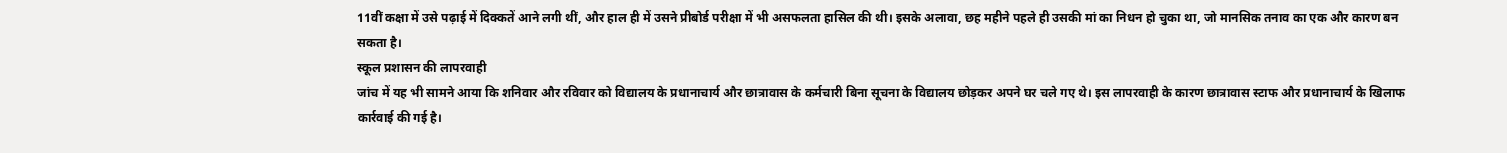11वीं कक्षा में उसे पढ़ाई में दिक्कतें आने लगी थीं, और हाल ही में उसने प्रीबोर्ड परीक्षा में भी असफलता हासिल की थी। इसके अलावा, छह महीने पहले ही उसकी मां का निधन हो चुका था, जो मानसिक तनाव का एक और कारण बन सकता है।
स्कूल प्रशासन की लापरवाही
जांच में यह भी सामने आया कि शनिवार और रविवार को विद्यालय के प्रधानाचार्य और छात्रावास के कर्मचारी बिना सूचना के विद्यालय छोड़कर अपने घर चले गए थे। इस लापरवाही के कारण छात्रावास स्टाफ और प्रधानाचार्य के खिलाफ कार्रवाई की गई है।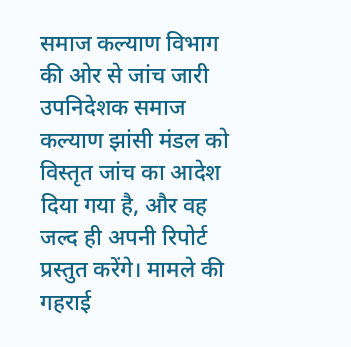समाज कल्याण विभाग की ओर से जांच जारी
उपनिदेशक समाज कल्याण झांसी मंडल को विस्तृत जांच का आदेश दिया गया है, और वह जल्द ही अपनी रिपोर्ट प्रस्तुत करेंगे। मामले की गहराई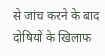से जांच करने के बाद दोषियों के खिलाफ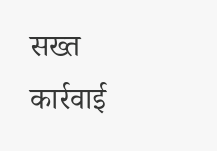सख्त कार्रवाई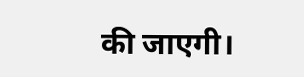की जाएगी।